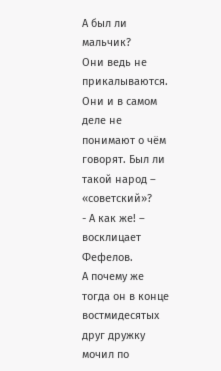А был ли мальчик?
Они ведь не прикалываются.
Они и в самом деле не понимают о чём говорят. Был ли такой народ – «советский»?
- А как же! – восклицает Фефелов.
А почему же тогда он в конце востмидесятых друг дружку мочил по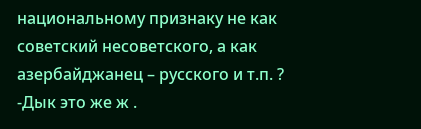национальному признаку не как советский несоветского, а как азербайджанец – русского и т.п. ?
-Дык это же ж .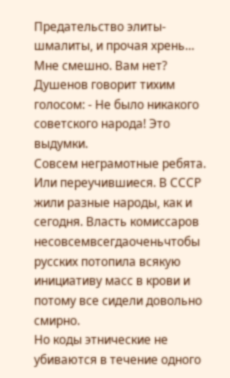Предательство элиты-шмалиты, и прочая хрень…
Мне смешно. Вам нет?
Душенов говорит тихим голосом: - Не было никакого советского народа! Это выдумки.
Совсем неграмотные ребята. Или переучившиеся. В СССР жили разные народы, как и сегодня. Власть комиссаров несовсемвсегдаоченьчтобы русских потопила всякую инициативу масс в крови и потому все сидели довольно смирно.
Но коды этнические не убиваются в течение одного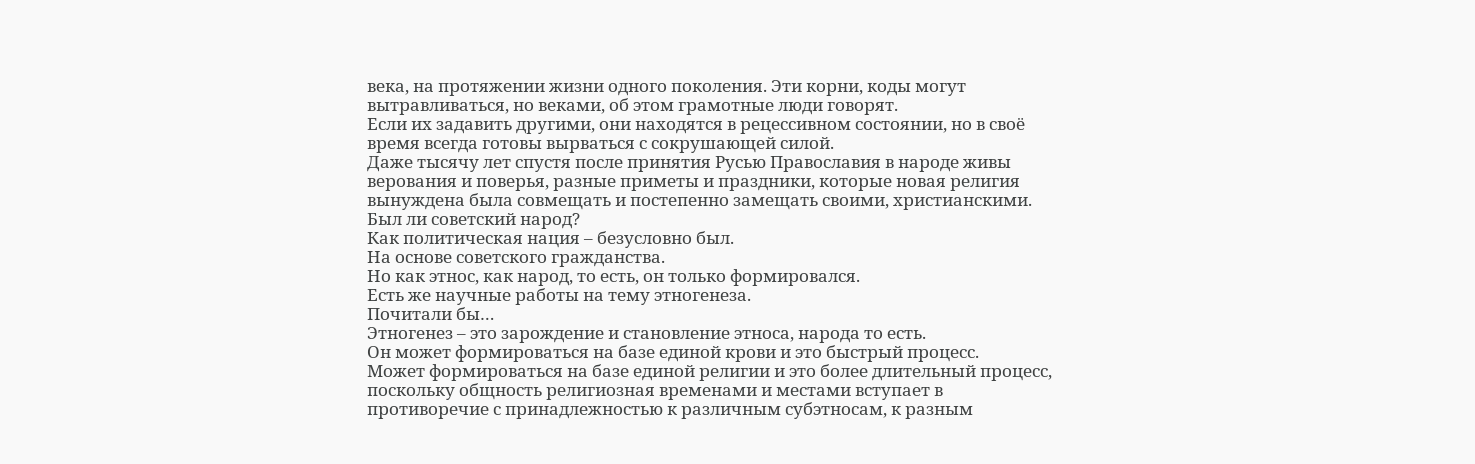века, на протяжении жизни одного поколения. Эти корни, коды могут вытравливаться, но веками, об этом грамотные люди говорят.
Если их задавить другими, они находятся в рецессивном состоянии, но в своё время всегда готовы вырваться с сокрушающей силой.
Даже тысячу лет спустя после принятия Русью Православия в народе живы верования и поверья, разные приметы и праздники, которые новая религия вынуждена была совмещать и постепенно замещать своими, христианскими.
Был ли советский народ?
Как политическая нация – безусловно был.
На основе советского гражданства.
Но как этнос, как народ, то есть, он только формировался.
Есть же научные работы на тему этногенеза.
Почитали бы…
Этногенез – это зарождение и становление этноса, народа то есть.
Он может формироваться на базе единой крови и это быстрый процесс.
Может формироваться на базе единой религии и это более длительный процесс, поскольку общность религиозная временами и местами вступает в противоречие с принадлежностью к различным субэтносам, к разным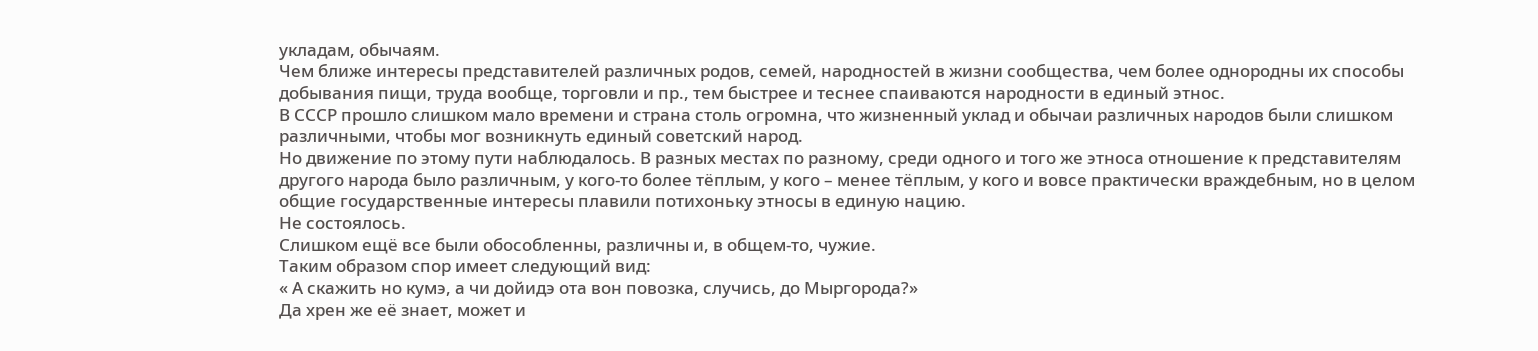укладам, обычаям.
Чем ближе интересы представителей различных родов, семей, народностей в жизни сообщества, чем более однородны их способы добывания пищи, труда вообще, торговли и пр., тем быстрее и теснее спаиваются народности в единый этнос.
В СССР прошло слишком мало времени и страна столь огромна, что жизненный уклад и обычаи различных народов были слишком различными, чтобы мог возникнуть единый советский народ.
Но движение по этому пути наблюдалось. В разных местах по разному, среди одного и того же этноса отношение к представителям другого народа было различным, у кого-то более тёплым, у кого – менее тёплым, у кого и вовсе практически враждебным, но в целом общие государственные интересы плавили потихоньку этносы в единую нацию.
Не состоялось.
Слишком ещё все были обособленны, различны и, в общем-то, чужие.
Таким образом спор имеет следующий вид:
« А скажить но кумэ, а чи дойидэ ота вон повозка, случись, до Мыргорода?»
Да хрен же её знает, может и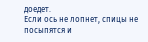доедет.
Если ось не лопнет, спицы не посыпятся и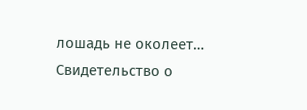лошадь не околеет…
Свидетельство о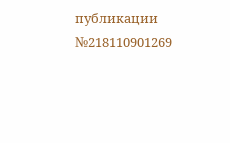публикации №218110901269